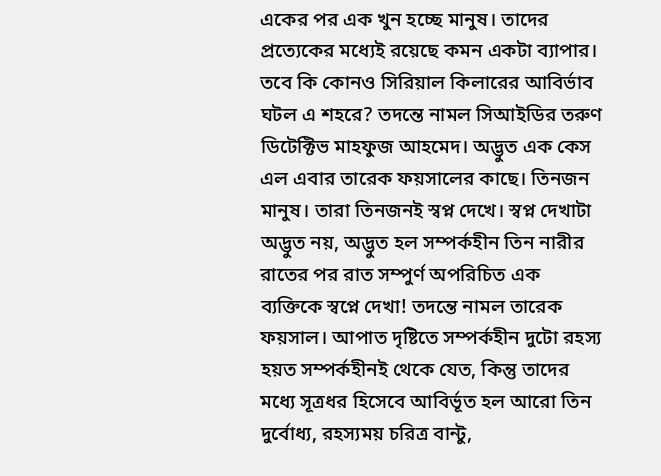একের পর এক খুন হচ্ছে মানুষ। তাদের প্রত্যেকের মধ্যেই রয়েছে কমন একটা ব্যাপার। তবে কি কোনও সিরিয়াল কিলারের আবির্ভাব ঘটল এ শহরে? তদন্তে নামল সিআইডির তরুণ ডিটেক্টিভ মাহফুজ আহমেদ। অদ্ভুত এক কেস এল এবার তারেক ফয়সালের কাছে। তিনজন মানুষ। তারা তিনজনই স্বপ্ন দেখে। স্বপ্ন দেখাটা অদ্ভুত নয়, অদ্ভুত হল সম্পর্কহীন তিন নারীর রাতের পর রাত সম্পুর্ণ অপরিচিত এক ব্যক্তিকে স্বপ্নে দেখা! তদন্তে নামল তারেক ফয়সাল। আপাত দৃষ্টিতে সম্পর্কহীন দুটো রহস্য হয়ত সম্পর্কহীনই থেকে যেত, কিন্তু তাদের মধ্যে সূত্রধর হিসেবে আবির্ভূত হল আরো তিন দুর্বোধ্য, রহস্যময় চরিত্র বান্টু,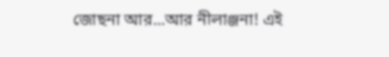জোছনা আর...আর নীলাঞ্জনা! এই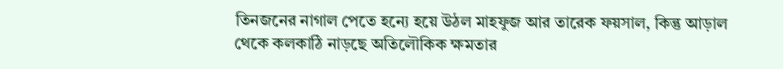তিনজনের নাগাল পেতে হন্যে হয়ে উঠল মাহফুজ আর তারেক ফয়সাল, কিন্তু আড়াল থেকে কলকাঠি নাড়ছে অতিলৌকিক ক্ষমতার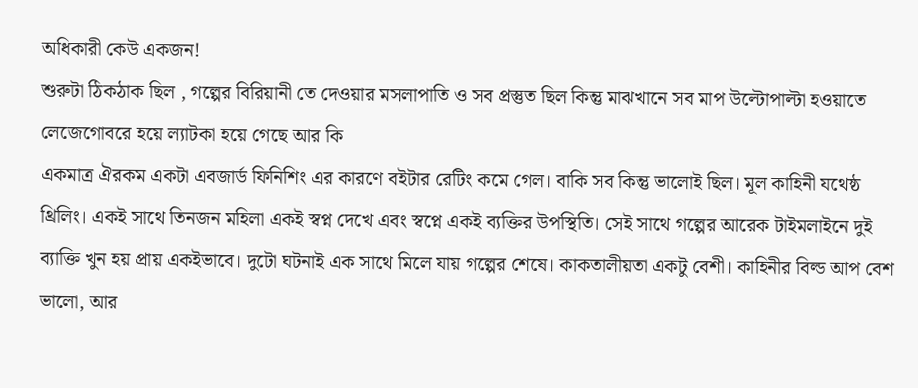অধিকারী কেউ একজন!
শুরুটা ঠিকঠাক ছিল , গল্পের বিরিয়ানী তে দেওয়ার মসলাপাতি ও সব প্রস্তুত ছিল কিন্তু মাঝখানে সব মাপ উল্টোপাল্টা হওয়াতে লেজেগোবরে হয়ে ল্যাটকা হয়ে গেছে আর কি
একমাত্র ঐরকম একটা এবজার্ড ফিনিশিং এর কারণে বইটার রেটিং কমে গেল। বাকি সব কিন্তু ভালোই ছিল। মূল কাহিনী যথেষ্ঠ থ্রিলিং। একই সাথে তিনজন মহিলা একই স্বপ্ন দেখে এবং স্বপ্নে একই ব্যক্তির উপস্থিতি। সেই সাথে গল্পের আরেক টাইমলাইনে দুই ব্যাক্তি খুন হয় প্রায় একইভাবে। দুটো ঘটনাই এক সাথে মিলে যায় গল্পের শেষে। কাকতালীয়তা একটু বেশী। কাহিনীর বিল্ড আপ বেশ ভালো, আর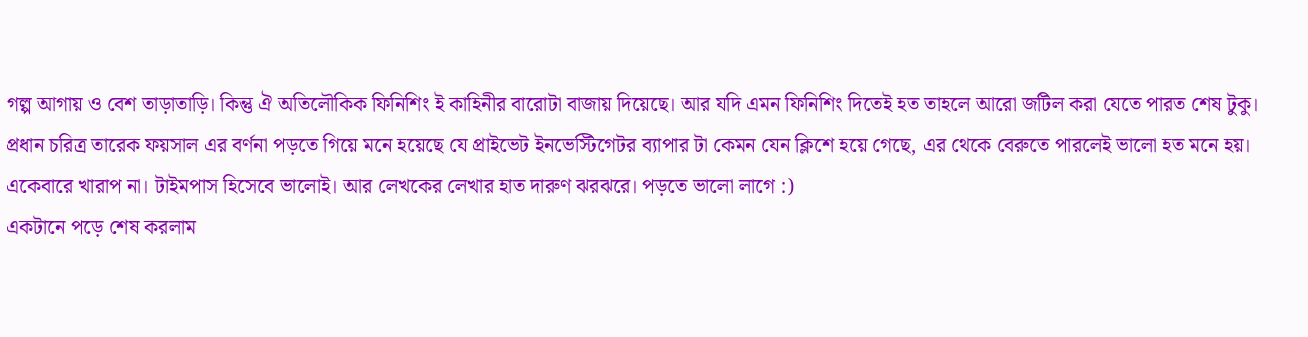গল্প আগায় ও বেশ তাড়াতাড়ি। কিন্তু ঐ অতিলৌকিক ফিনিশিং ই কাহিনীর বারোটা বাজায় দিয়েছে। আর যদি এমন ফিনিশিং দিতেই হত তাহলে আরো জটিল করা যেতে পারত শেষ টুকু।
প্রধান চরিত্র তারেক ফয়সাল এর বর্ণনা পড়তে গিয়ে মনে হয়েছে যে প্রাইভেট ইনভেস্টিগেটর ব্যাপার টা কেমন যেন ক্লিশে হয়ে গেছে, এর থেকে বেরুতে পারলেই ভালো হত মনে হয়। একেবারে খারাপ না। টাইমপাস হিসেবে ভালোই। আর লেখকের লেখার হাত দারুণ ঝরঝরে। পড়তে ভালো লাগে :)
একটানে পড়ে শেষ করলাম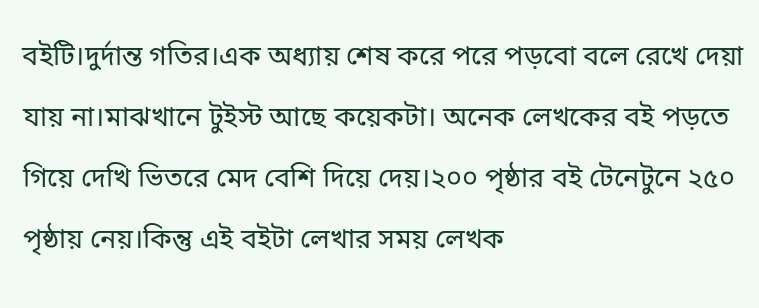বইটি।দুর্দান্ত গতির।এক অধ্যায় শেষ করে পরে পড়বো বলে রেখে দেয়া যায় না।মাঝখানে টুইস্ট আছে কয়েকটা। অনেক লেখকের বই পড়তে গিয়ে দেখি ভিতরে মেদ বেশি দিয়ে দেয়।২০০ পৃষ্ঠার বই টেনেটুনে ২৫০ পৃষ্ঠায় নেয়।কিন্তু এই বইটা লেখার সময় লেখক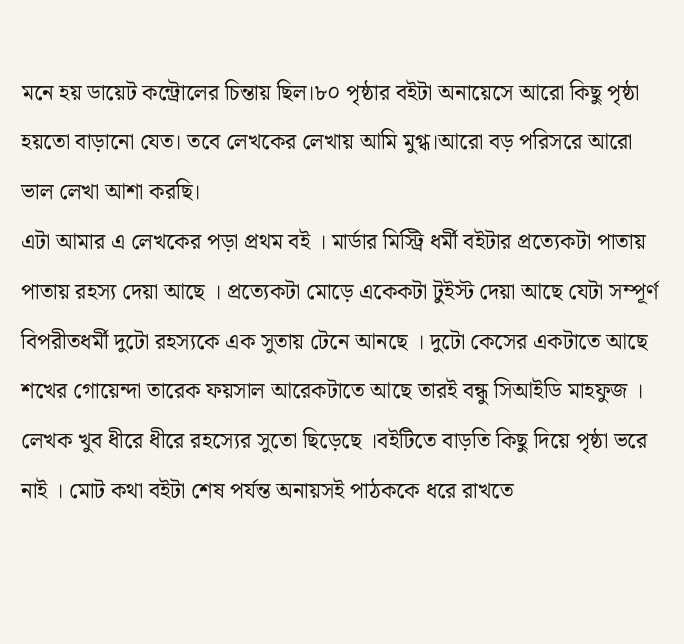মনে হয় ডায়েট কন্ট্রোলের চিন্তায় ছিল।৮০ পৃষ্ঠার বইটা অনায়েসে আরো কিছু পৃষ্ঠা হয়তো বাড়ানো যেত। তবে লেখকের লেখায় আমি মুগ্ধ।আরো বড় পরিসরে আরো ভাল লেখা আশা করছি।
এটা আমার এ লেখকের পড়া প্রথম বই । মার্ডার মিস্ট্রি ধর্মী বইটার প্রত্যেকটা পাতায় পাতায় রহস্য দেয়া আছে । প্রত্যেকটা মোড়ে একেকটা টুইস্ট দেয়া আছে যেটা সম্পূর্ণ বিপরীতধর্মী দুটো রহস্যকে এক সুতায় টেনে আনছে । দুটো কেসের একটাতে আছে শখের গোয়েন্দা তারেক ফয়সাল আরেকটাতে আছে তারই বন্ধু সিআইডি মাহফুজ । লেখক খুব ধীরে ধীরে রহস্যের সুতো ছিড়েছে ।বইটিতে বাড়তি কিছু দিয়ে পৃষ্ঠা ভরে নাই । মোট কথা বইটা শেষ পর্যন্ত অনায়সই পাঠককে ধরে রাখতে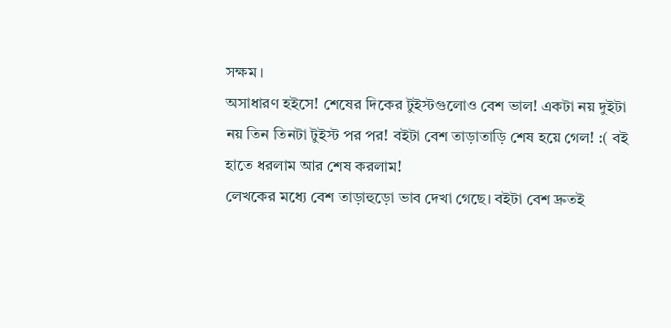সক্ষম ।
অসাধারণ হইসে! শেষের দিকের টুইস্টগুলোও বেশ ভাল! একটা নয় দুইটা নয় তিন তিনটা টুইস্ট পর পর! বইটা বেশ তাড়াতাড়ি শেষ হয়ে গেল! :( বই হাতে ধরলাম আর শেষ করলাম!
লেখকের মধ্যে বেশ তাড়াহুড়ো ভাব দেখা গেছে। বইটা বেশ দ্রুতই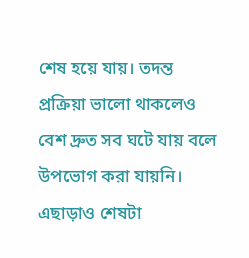শেষ হয়ে যায়। তদন্ত প্রক্রিয়া ভালো থাকলেও বেশ দ্রুত সব ঘটে যায় বলে উপভোগ করা যায়নি। এছাড়াও শেষটা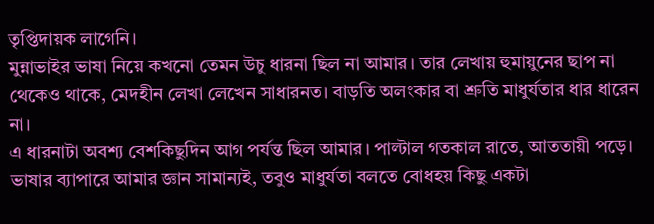তৃপ্তিদায়ক লাগেনি।
মুন্নাভাইর ভাষা নিয়ে কখনো তেমন উচু ধারনা ছিল না আমার। তার লেখায় হুমায়ুনের ছাপ না থেকেও থাকে, মেদহীন লেখা লেখেন সাধারনত। বাড়তি অলংকার বা শ্রুতি মাধুর্যতার ধার ধারেন না।
এ ধারনাটা অবশ্য বেশকিছুদিন আগ পর্যন্ত ছিল আমার। পাল্টাল গতকাল রাতে, আততায়ী পড়ে। ভাষার ব্যাপারে আমার জ্ঞান সামান্যই, তবুও মাধুর্যতা বলতে বোধহয় কিছু একটা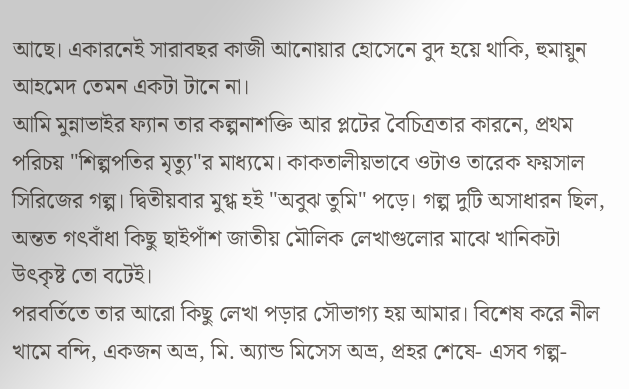আছে। একারনেই সারাবছর কাজী আনোয়ার হোসেনে বুদ হয়ে থাকি, হুমায়ুন আহমেদ তেমন একটা টানে না।
আমি মুন্নাভাইর ফ্যান তার কল্পনাশক্তি আর প্লটের বৈচিত্রতার কারনে, প্রথম পরিচয় "শিল্পপতির মৃত্যু"র মাধ্যমে। কাকতালীয়ভাবে ওটাও তারেক ফয়সাল সিরিজের গল্প। দ্বিতীয়বার মুগ্ধ হই "অবুঝ তুমি" পড়ে। গল্প দুটি অসাধারন ছিল, অন্তত গৎবাঁধা কিছু ছাইপাঁশ জাতীয় মৌলিক লেখাগুলোর মাঝে খানিকটা উৎকৃষ্ট তো বটেই।
পরবর্তিতে তার আরো কিছু লেখা পড়ার সৌভাগ্য হয় আমার। বিশেষ করে নীল খামে বন্দি, একজন অভ্র, মি. অ্যান্ড মিসেস অভ্র, প্রহর শেষে- এসব গল্প-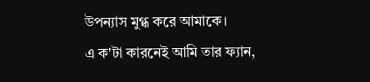উপন্যাস মুগ্ধ করে আমাকে।
এ ক'টা কারনেই আমি তার ফ্যান,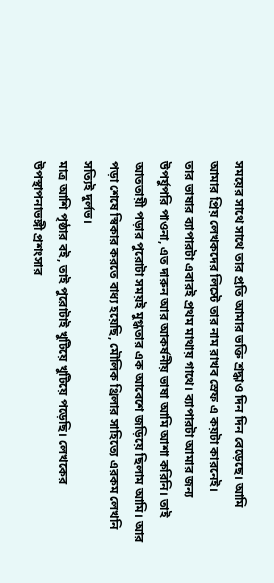সময়ের সাথে সাথে তার প্রতি আমার ভক্তি শ্রদ্ধাও দিন দিন বেড়েছে। আমি আমার প্রিয় লেখকদের লিস্টে তার নাম রাখব স্রেফ এ কয়টা কারনেই।
তার ভাষার ব্যাপারটা এবারই প্রথম মাথায় গাথে। ব্যাপারটা আমার জন্য উপর্যুপরি পাওনা, এত দারুন আর আকর্ষনীয় ভাষা আমি আশা করিনি। তাই আততায়ী পড়ার পুরোটা সময়ই মুগ্ধতার এক আবেশে জড়িয়ে ছিলাম আমি। আর পড়া শেষে স্বিকার করতে বাধ্য হয়েছি, মৌলিক থ্রিলার সাহিত্যে এরকম লেখনি সত্যিই দুর্লভ।
মাত্র আশি পৃষ্ঠার বই, তাই পুরোটাই খুটিয়ে খুটিয়ে পড়েছি। লেখকের উপস্থাপনাভঙ্গী প্রশংসার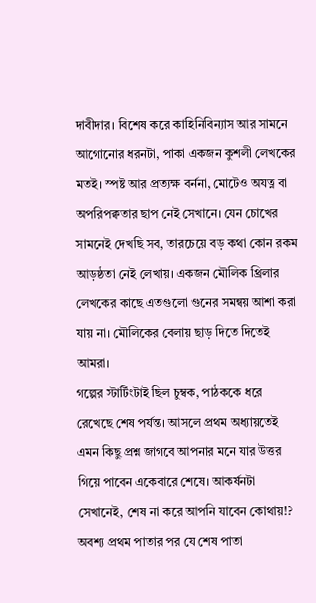দাবীদার। বিশেষ করে কাহিনিবিন্যাস আর সামনে আগোনোর ধরনটা, পাকা একজন কুশলী লেখকের মতই। স্পষ্ট আর প্রত্যক্ষ বর্ননা, মোটেও অযত্ন বা অপরিপক্বতার ছাপ নেই সেখানে। যেন চোখের সামনেই দেখছি সব, তারচেয়ে বড় কথা কোন রকম আড়ষ্ঠতা নেই লেখায়। একজন মৌলিক থ্রিলার লেখকের কাছে এতগুলো গুনের সমন্বয় আশা করা যায় না। মৌলিকের বেলায় ছাড় দিতে দিতেই আমরা।
গল্পের স্টার্টিংটাই ছিল চুম্বক, পাঠককে ধরে রেখেছে শেষ পর্যন্ত। আসলে প্রথম অধ্যায়তেই এমন কিছু প্রশ্ন জাগবে আপনার মনে যার উত্তর গিয়ে পাবেন একেবারে শেষে। আকর্ষনটা সেখানেই, শেষ না করে আপনি যাবেন কোথায়!?
অবশ্য প্রথম পাতার পর যে শেষ পাতা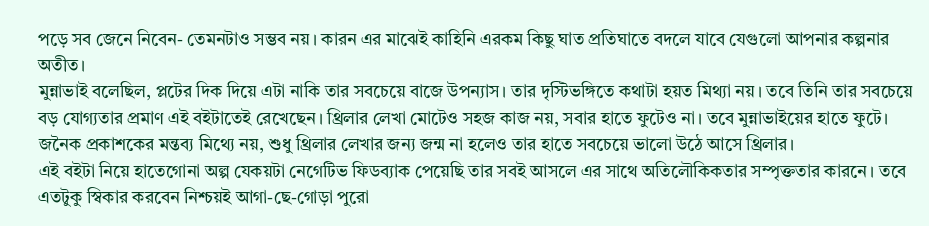পড়ে সব জেনে নিবেন- তেমনটাও সম্ভব নয়। কারন এর মাঝেই কাহিনি এরকম কিছু ঘাত প্রতিঘাতে বদলে যাবে যেগুলো আপনার কল্পনার অতীত।
মুন্নাভাই বলেছিল, প্লটের দিক দিয়ে এটা নাকি তার সবচেয়ে বাজে উপন্যাস। তার দৃস্টিভঙ্গিতে কথাটা হয়ত মিথ্যা নয়। তবে তিনি তার সবচেয়ে বড় যোগ্যতার প্রমাণ এই বইটাতেই রেখেছেন। থ্রিলার লেখা মোটেও সহজ কাজ নয়, সবার হাতে ফুটেও না। তবে মুন্নাভাইয়ের হাতে ফুটে। জনৈক প্রকাশকের মন্তব্য মিথ্যে নয়, শুধু থ্রিলার লেখার জন্য জন্ম না হলেও তার হাতে সবচেয়ে ভালো উঠে আসে থ্রিলার।
এই বইটা নিয়ে হাতেগোনা অল্প যেকয়টা নেগেটিভ ফিডব্যাক পেয়েছি তার সবই আসলে এর সাথে অতিলৌকিকতার সম্পৃক্ততার কারনে। তবে এতটুকু স্বিকার করবেন নিশ্চয়ই আগা-ছে-গোড়া পুরো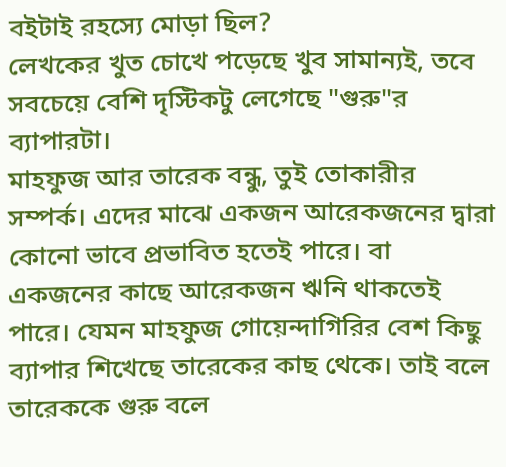বইটাই রহস্যে মোড়া ছিল?
লেখকের খুত চোখে পড়েছে খুব সামান্যই, তবে সবচেয়ে বেশি দৃস্টিকটু লেগেছে "গুরু"র ব্যাপারটা।
মাহফুজ আর তারেক বন্ধু, তুই তোকারীর সম্পর্ক। এদের মাঝে একজন আরেকজনের দ্বারা কোনো ভাবে প্রভাবিত হতেই পারে। বা একজনের কাছে আরেকজন ঋনি থাকতেই পারে। যেমন মাহফুজ গোয়েন্দাগিরির বেশ কিছু ব্যাপার শিখেছে তারেকের কাছ থেকে। তাই বলে তারেককে গুরু বলে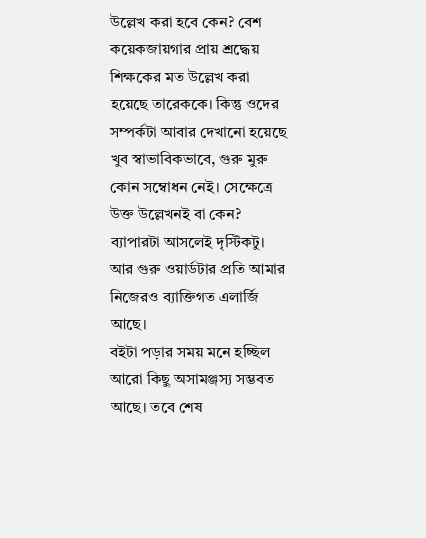উল্লেখ করা হবে কেন? বেশ কয়েকজায়গার প্রায় শ্রদ্ধেয় শিক্ষকের মত উল্লেখ করা হয়েছে তারেককে। কিন্তু ওদের সম্পর্কটা আবার দেখানো হয়েছে খুব স্বাভাবিকভাবে, গুরু মুরু কোন সম্বোধন নেই। সেক্ষেত্রে উক্ত উল্লেখনই বা কেন? ব্যাপারটা আসলেই দৃস্টিকটু। আর গুরু ওয়ার্ডটার প্রতি আমার নিজেরও ব্যাক্তিগত এলার্জি আছে।
বইটা পড়ার সময় মনে হচ্ছিল আরো কিছু অসামঞ্জস্য সম্ভবত আছে। তবে শেষ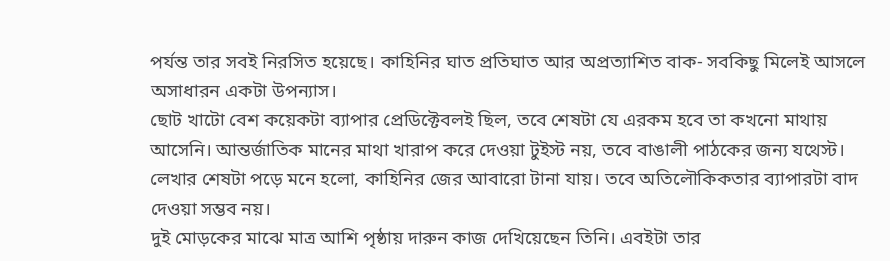পর্যন্ত তার সবই নিরসিত হয়েছে। কাহিনির ঘাত প্রতিঘাত আর অপ্রত্যাশিত বাক- সবকিছু মিলেই আসলে অসাধারন একটা উপন্যাস।
ছোট খাটো বেশ কয়েকটা ব্যাপার প্রেডিক্টেবলই ছিল, তবে শেষটা যে এরকম হবে তা কখনো মাথায় আসেনি। আন্তর্জাতিক মানের মাথা খারাপ করে দেওয়া টুইস্ট নয়, তবে বাঙালী পাঠকের জন্য যথেস্ট।
লেখার শেষটা পড়ে মনে হলো, কাহিনির জের আবারো টানা যায়। তবে অতিলৌকিকতার ব্যাপারটা বাদ দেওয়া সম্ভব নয়।
দুই মোড়কের মাঝে মাত্র আশি পৃষ্ঠায় দারুন কাজ দেখিয়েছেন তিনি। এবইটা তার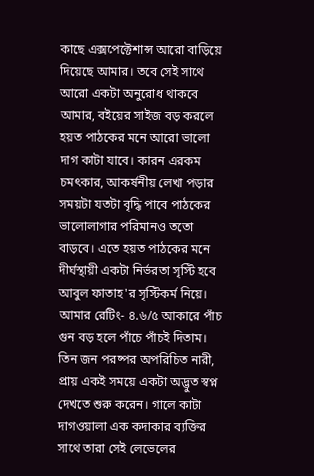কাছে এক্সপেক্টেশান্স আরো বাড়িয়ে দিয়েছে আমার। তবে সেই সাথে আরো একটা অনুরোধ থাকবে আমার, বইয়ের সাইজ বড় করলে হয়ত পাঠকের মনে আরো ভালো দাগ কাটা যাবে। কারন এরকম চমৎকার, আকর্ষনীয় লেখা পড়ার সময়টা যতটা বৃদ্ধি পাবে পাঠকের ভালোলাগার পরিমানও ততো বাড়বে। এতে হয়ত পাঠকের মনে দীর্ঘস্থায়ী একটা নির্ভরতা সৃস্টি হবে আবুল ফাতাহ'র সৃস্টিকর্ম নিয়ে।
আমার রেটিং- ৪.৬/৫ আকারে পাঁচ গুন বড় হলে পাঁচে পাঁচই দিতাম।
তিন জন পরষ্পর অপরিচিত নারী, প্রায় একই সময়ে একটা অদ্ভুত স্বপ্ন দেখতে শুরু করেন। গালে কাটা দাগওয়ালা এক কদাকার ব্যক্তির সাথে তারা সেই লেভেলের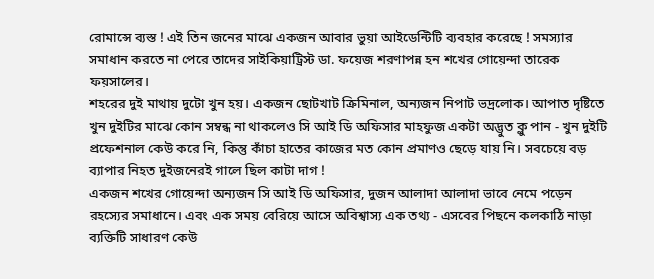রোমান্সে ব্যস্ত ! এই তিন জনের মাঝে একজন আবার ভুয়া আইডেন্টিটি ব্যবহার করেছে ! সমস্যার সমাধান করতে না পেরে তাদের সাইকিয়াট্রিস্ট ডা. ফয়েজ শরণাপন্ন হন শখের গোয়েন্দা তারেক ফয়সালের।
শহরের দুই মাথায় দুটো খুন হয়। একজন ছোটখাট ক্রিমিনাল, অন্যজন নিপাট ভদ্রলোক। আপাত দৃষ্টিতে খুন দুইটির মাঝে কোন সম্বন্ধ না থাকলেও সি আই ডি অফিসার মাহফুজ একটা অদ্ভুত ক্লু পান - খুন দুইটি প্রফেশনাল কেউ করে নি, কিন্তু কাঁচা হাতের কাজের মত কোন প্রমাণও ছেড়ে যায় নি। সবচেয়ে বড় ব্যাপার নিহত দুইজনেরই গালে ছিল কাটা দাগ !
একজন শখের গোয়েন্দা অন্যজন সি আই ডি অফিসার, দুজন আলাদা আলাদা ভাবে নেমে পড়েন রহস্যের সমাধানে। এবং এক সময় বেরিয়ে আসে অবিশ্বাস্য এক তথ্য - এসবের পিছনে কলকাঠি নাড়া ব্যক্তিটি সাধারণ কেউ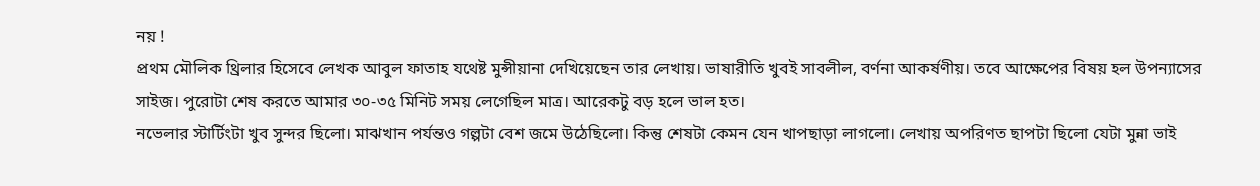নয় !
প্রথম মৌলিক থ্রিলার হিসেবে লেখক আবুল ফাতাহ যথেষ্ট মুন্সীয়ানা দেখিয়েছেন তার লেখায়। ভাষারীতি খুবই সাবলীল, বর্ণনা আকর্ষণীয়। তবে আক্ষেপের বিষয় হল উপন্যাসের সাইজ। পুরোটা শেষ করতে আমার ৩০-৩৫ মিনিট সময় লেগেছিল মাত্র। আরেকটু বড় হলে ভাল হত।
নভেলার স্টার্টিংটা খুব সুন্দর ছিলো। মাঝখান পর্যন্তও গল্পটা বেশ জমে উঠেছিলো। কিন্তু শেষটা কেমন যেন খাপছাড়া লাগলো। লেখায় অপরিণত ছাপটা ছিলো যেটা মুন্না ভাই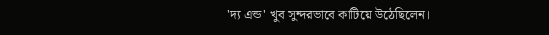'দ্য এন্ড' খুব সুন্দরভাবে কাটিয়ে উঠেছিলেন।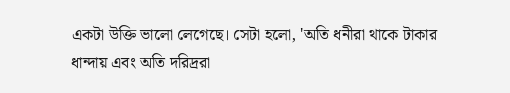একটা উক্তি ভালো লেগেছে। সেটা হলো, 'অতি ধনীরা থাকে টাকার ধান্দায় এবং অতি দরিদ্ররা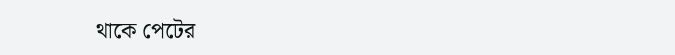থাকে পেটের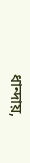ধান্দায়,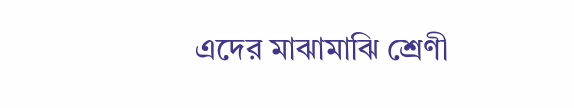এদের মাঝামাঝি শ্রেণী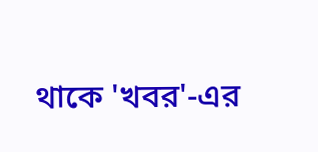থাকে 'খবর'-এর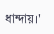ধান্দায়।'